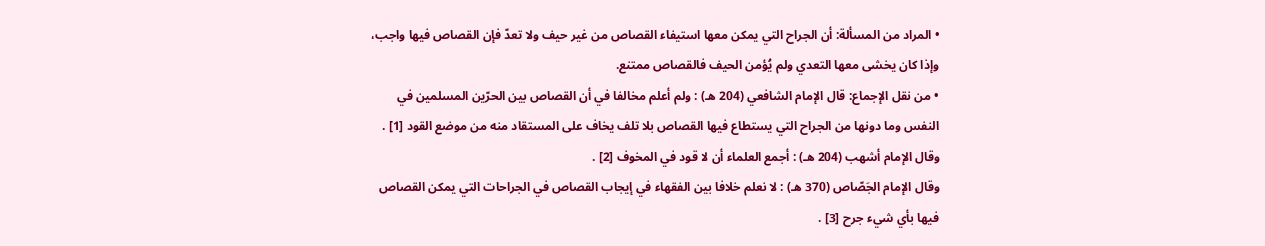• المراد من المسألة: أن الجراح التي يمكن معها استيفاء القصاص من غير حيف ولا تعدّ فإن القصاص فيها واجب، وإذا كان يخشى معها التعدي ولم يُؤمن الحيف فالقصاص ممتنع.
• من نقل الإجماع: قال الإمام الشافعي (204 هـ) : ولم أعلم مخالفا في أن القصاص بين الحرّين المسلمين في النفس وما دونها من الجراح التي يستطاع فيها القصاص بلا تلف يخاف على المستقاد منه من موضع القود [1] .
وقال الإمام أشهب (204 هـ) : أجمع العلماء أن لا قود في المخوف [2] .
وقال الإمام الجَصّاص (370 هـ) : لا نعلم خلافا بين الفقهاء في إيجاب القصاص في الجراحات التي يمكن القصاص فيها بأي شيء جرح [3] .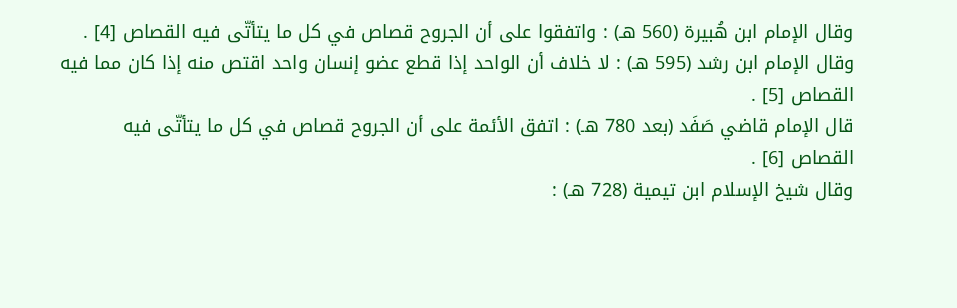وقال الإمام ابن هُبيرة (560 هـ) : واتفقوا على أن الجروح قصاص في كل ما يتأتّى فيه القصاص [4] .
وقال الإمام ابن رشد (595 هـ) : لا خلاف أن الواحد إذا قطع عضو إنسان واحد اقتص منه إذا كان مما فيه القصاص [5] .
قال الإمام قاضي صَفَد (بعد 780 هـ) : اتفق الأئمة على أن الجروح قصاص في كل ما يتأتّى فيه القصاص [6] .
وقال شيخ الإسلام ابن تيمية (728 هـ) :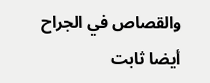والقصاص في الجراح أيضا ثابت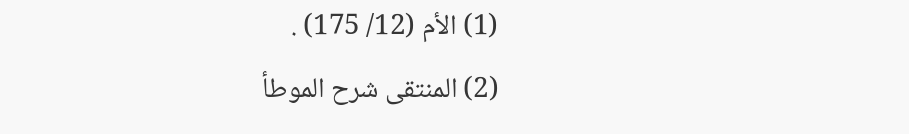(1) الأم (12/ 175) .
(2) المنتقى شرح الموطأ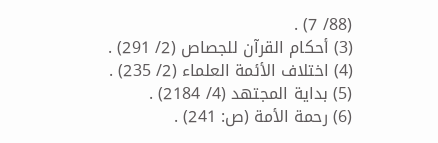(88/ 7) .
(3) أحكام القرآن للجصاص (2/ 291) .
(4) اختلاف الأئمة العلماء (2/ 235) .
(5) بداية المجتهد (4/ 2184) .
(6) رحمة الأمة (ص: 241) .